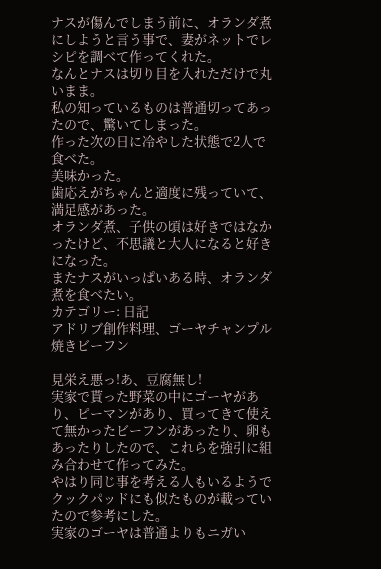ナスが傷んでしまう前に、オランダ煮にしようと言う事で、妻がネットでレシピを調べて作ってくれた。
なんとナスは切り目を入れただけで丸いまま。
私の知っているものは普通切ってあったので、驚いてしまった。
作った次の日に冷やした状態で2人で食べた。
美味かった。
歯応えがちゃんと適度に残っていて、満足感があった。
オランダ煮、子供の頃は好きではなかったけど、不思議と大人になると好きになった。
またナスがいっぱいある時、オランダ煮を食べたい。
カテゴリー: 日記
アドリブ創作料理、ゴーヤチャンプル焼きビーフン

見栄え悪っ!あ、豆腐無し!
実家で貰った野菜の中にゴーヤがあり、ピーマンがあり、買ってきて使えて無かったビーフンがあったり、卵もあったりしたので、これらを強引に組み合わせて作ってみた。
やはり同じ事を考える人もいるようでクックパッドにも似たものが載っていたので参考にした。
実家のゴーヤは普通よりもニガい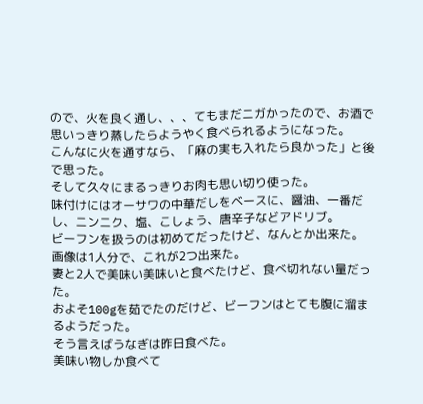ので、火を良く通し、、、てもまだニガかったので、お酒で思いっきり蒸したらようやく食べられるようになった。
こんなに火を通すなら、「麻の実も入れたら良かった」と後で思った。
そして久々にまるっきりお肉も思い切り使った。
味付けにはオーサワの中華だしをベースに、醤油、一番だし、ニンニク、塩、こしょう、唐辛子などアドリブ。
ビーフンを扱うのは初めてだったけど、なんとか出来た。
画像は1人分で、これが2つ出来た。
妻と2人で美味い美味いと食べたけど、食べ切れない量だった。
およそ100gを茹でたのだけど、ビーフンはとても腹に溜まるようだった。
そう言えばうなぎは昨日食べた。
美味い物しか食べて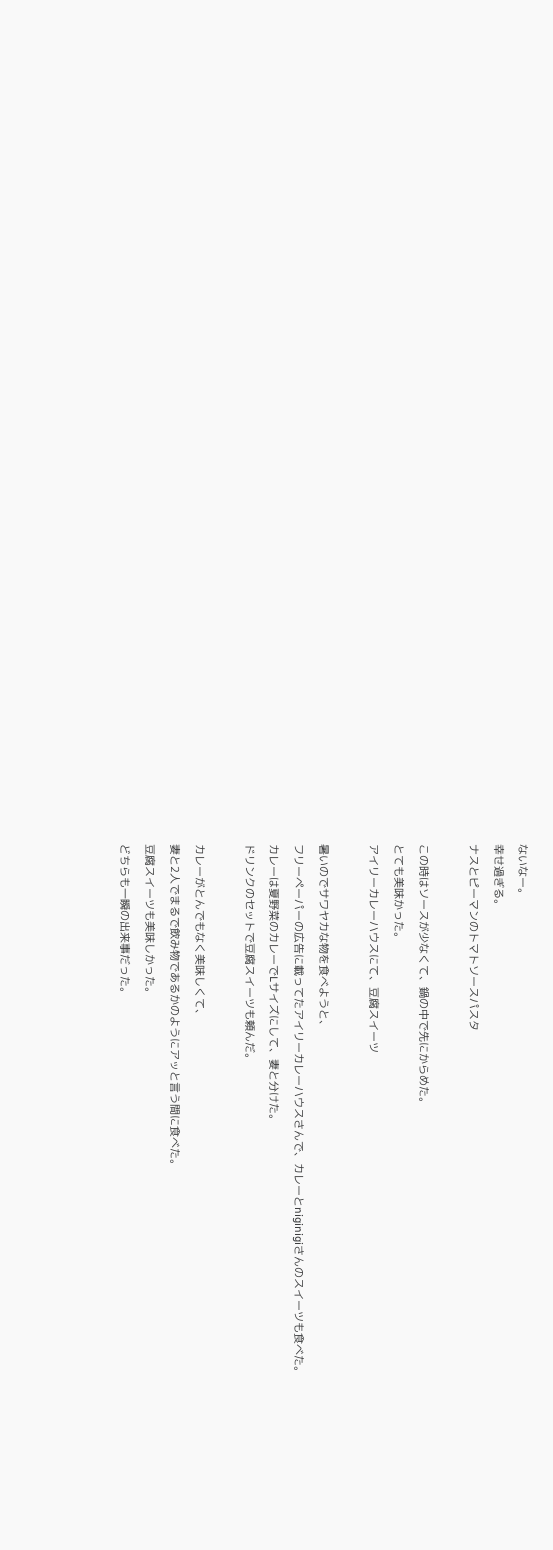ないなー。
幸せ過ぎる。
ナスとピーマンのトマトソースパスタ

この時はソースが少なくて、鍋の中で先にからめた。
とても美味かった。
アイリーカレーハウスにて、豆腐スイーツ

暑いのでサワヤカな物を食べようと、
フリーペーパーの広告に載ってたアイリーカレーハウスさんで、カレーとniginigiさんのスイーツも食べた。
カレーは夏野菜のカレーでLサイズにして、妻と分けた。
ドリンクのセットで豆腐スイーツも頼んだ。

カレーがとんでもなく美味しくて、
妻と2人でまるで飲み物であるかのようにアッと言う間に食べた。
豆腐スイーツも美味しかった。
どちらも一瞬の出来事だった。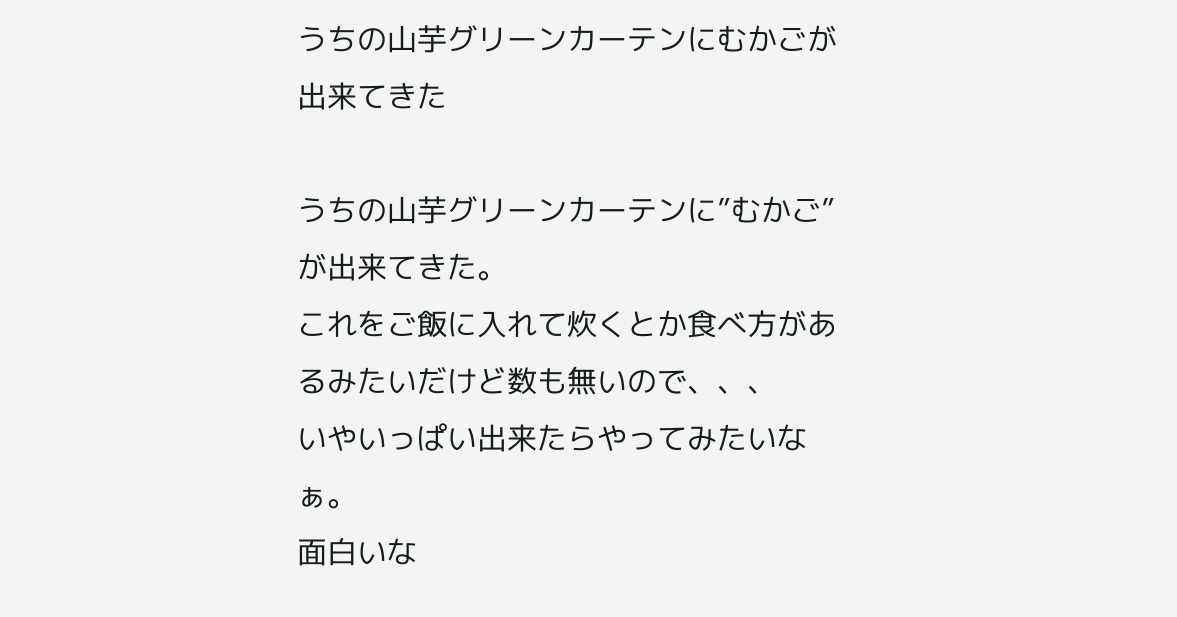うちの山芋グリーンカーテンにむかごが出来てきた

うちの山芋グリーンカーテンに”むかご”が出来てきた。
これをご飯に入れて炊くとか食べ方があるみたいだけど数も無いので、、、
いやいっぱい出来たらやってみたいなぁ。
面白いな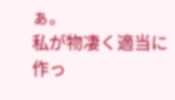ぁ。
私が物凄く適当に作っ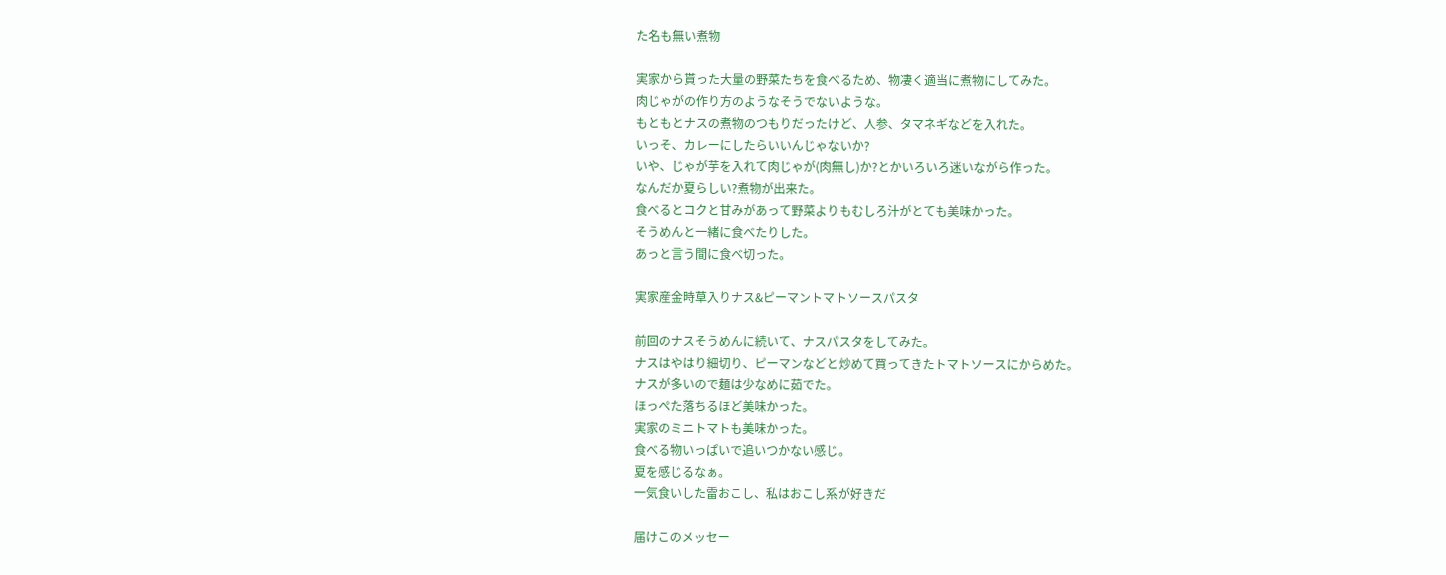た名も無い煮物

実家から貰った大量の野菜たちを食べるため、物凄く適当に煮物にしてみた。
肉じゃがの作り方のようなそうでないような。
もともとナスの煮物のつもりだったけど、人参、タマネギなどを入れた。
いっそ、カレーにしたらいいんじゃないか?
いや、じゃが芋を入れて肉じゃが(肉無し)か?とかいろいろ迷いながら作った。
なんだか夏らしい?煮物が出来た。
食べるとコクと甘みがあって野菜よりもむしろ汁がとても美味かった。
そうめんと一緒に食べたりした。
あっと言う間に食べ切った。

実家産金時草入りナス&ピーマントマトソースパスタ

前回のナスそうめんに続いて、ナスパスタをしてみた。
ナスはやはり細切り、ピーマンなどと炒めて買ってきたトマトソースにからめた。
ナスが多いので麺は少なめに茹でた。
ほっぺた落ちるほど美味かった。
実家のミニトマトも美味かった。
食べる物いっぱいで追いつかない感じ。
夏を感じるなぁ。
一気食いした雷おこし、私はおこし系が好きだ

届けこのメッセー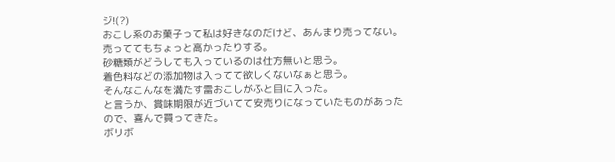ジ!(?)
おこし系のお菓子って私は好きなのだけど、あんまり売ってない。
売っててもちょっと高かったりする。
砂糖類がどうしても入っているのは仕方無いと思う。
着色料などの添加物は入ってて欲しくないなぁと思う。
そんなこんなを満たす雷おこしがふと目に入った。
と言うか、賞味期限が近づいてて安売りになっていたものがあったので、喜んで買ってきた。
ボリボ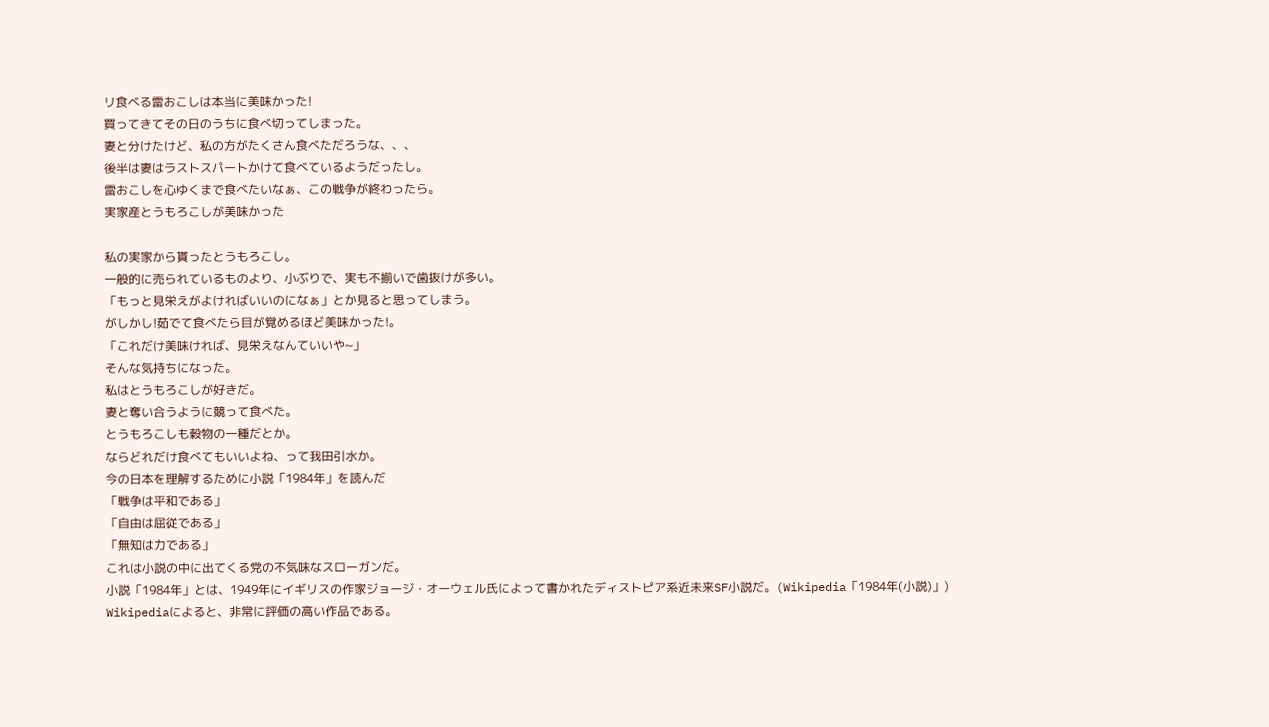リ食べる雷おこしは本当に美味かった!
買ってきてその日のうちに食べ切ってしまった。
妻と分けたけど、私の方がたくさん食べただろうな、、、
後半は妻はラストスパートかけて食べているようだったし。
雷おこしを心ゆくまで食べたいなぁ、この戦争が終わったら。
実家産とうもろこしが美味かった

私の実家から貰ったとうもろこし。
一般的に売られているものより、小ぶりで、実も不揃いで歯抜けが多い。
「もっと見栄えがよければいいのになぁ」とか見ると思ってしまう。
がしかし!茹でて食べたら目が覚めるほど美味かった!。
「これだけ美味ければ、見栄えなんていいや~」
そんな気持ちになった。
私はとうもろこしが好きだ。
妻と奪い合うように競って食べた。
とうもろこしも穀物の一種だとか。
ならどれだけ食べてもいいよね、って我田引水か。
今の日本を理解するために小説「1984年」を読んだ
「戦争は平和である」
「自由は屈従である」
「無知は力である」
これは小説の中に出てくる党の不気味なスローガンだ。
小説「1984年」とは、1949年にイギリスの作家ジョージ・オーウェル氏によって書かれたディストピア系近未来SF小説だ。(Wikipedia「1984年(小説)」)
Wikipediaによると、非常に評価の高い作品である。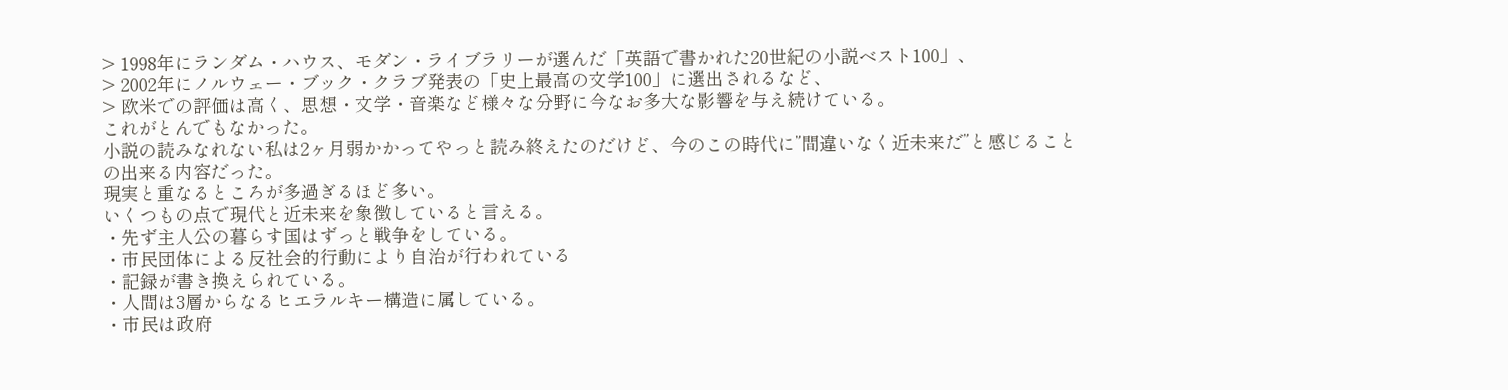> 1998年にランダム・ハウス、モダン・ライブラリーが選んだ「英語で書かれた20世紀の小説ベスト100」、
> 2002年にノルウェー・ブック・クラブ発表の「史上最高の文学100」に選出されるなど、
> 欧米での評価は高く、思想・文学・音楽など様々な分野に今なお多大な影響を与え続けている。
これがとんでもなかった。
小説の読みなれない私は2ヶ月弱かかってやっと読み終えたのだけど、今のこの時代に”間違いなく近未来だ”と感じることの出来る内容だった。
現実と重なるところが多過ぎるほど多い。
いくつもの点で現代と近未来を象徴していると言える。
・先ず主人公の暮らす国はずっと戦争をしている。
・市民団体による反社会的行動により自治が行われている
・記録が書き換えられている。
・人間は3層からなるヒエラルキー構造に属している。
・市民は政府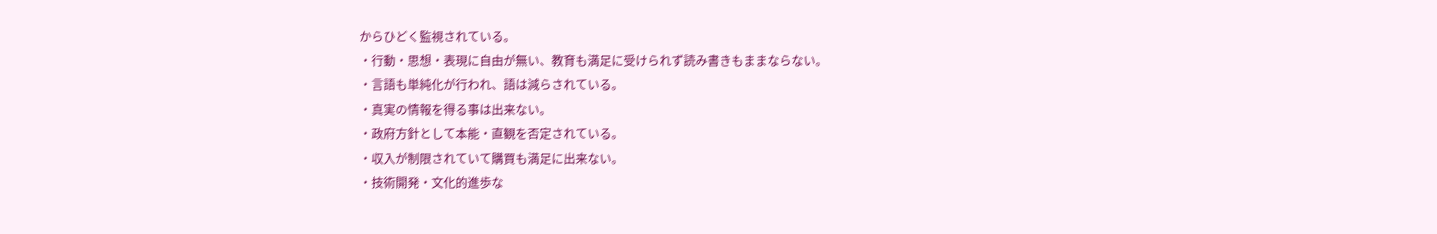からひどく監視されている。
・行動・思想・表現に自由が無い、教育も満足に受けられず読み書きもままならない。
・言語も単純化が行われ、語は減らされている。
・真実の情報を得る事は出来ない。
・政府方針として本能・直観を否定されている。
・収入が制限されていて購買も満足に出来ない。
・技術開発・文化的進歩な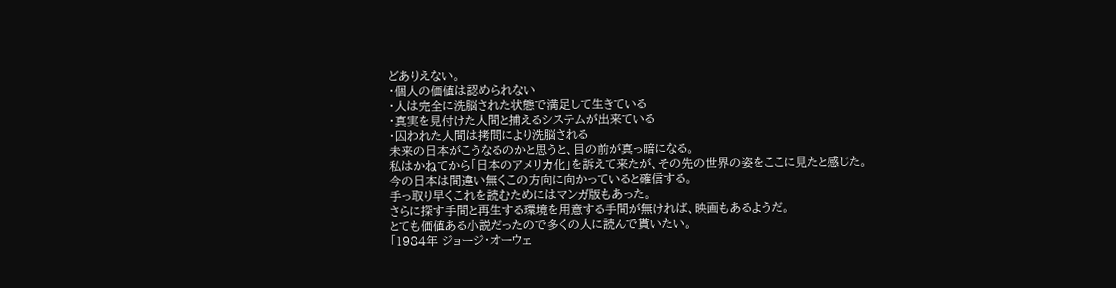どありえない。
・個人の価値は認められない
・人は完全に洗脳された状態で満足して生きている
・真実を見付けた人間と捕えるシステムが出来ている
・囚われた人間は拷問により洗脳される
未来の日本がこうなるのかと思うと、目の前が真っ暗になる。
私はかねてから「日本のアメリカ化」を訴えて来たが、その先の世界の姿をここに見たと感じた。
今の日本は間違い無くこの方向に向かっていると確信する。
手っ取り早くこれを読むためにはマンガ版もあった。
さらに探す手間と再生する環境を用意する手間が無ければ、映画もあるようだ。
とても価値ある小説だったので多くの人に読んで貰いたい。
「1984年 ジョージ・オーウェ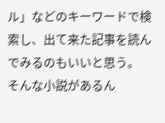ル」などのキーワードで検索し、出て来た記事を読んでみるのもいいと思う。
そんな小説があるん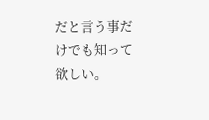だと言う事だけでも知って欲しい。